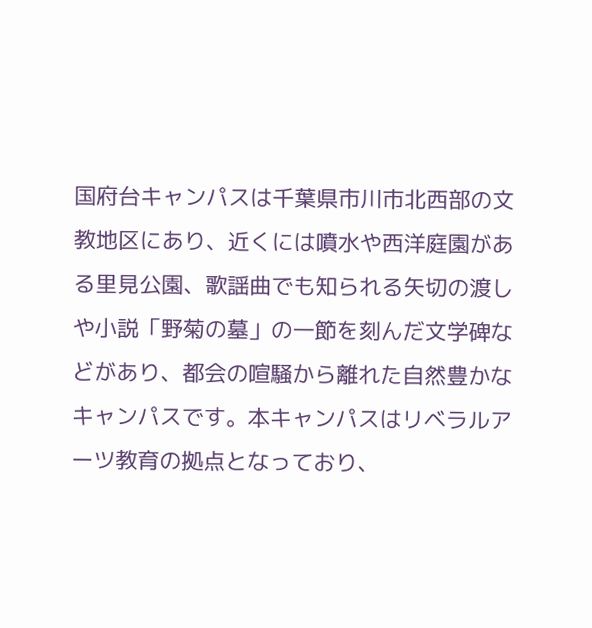国府台キャンパスは千葉県市川市北西部の文教地区にあり、近くには噴水や西洋庭園がある里見公園、歌謡曲でも知られる矢切の渡しや小説「野菊の墓」の一節を刻んだ文学碑などがあり、都会の喧騒から離れた自然豊かなキャンパスです。本キャンパスはリベラルアーツ教育の拠点となっており、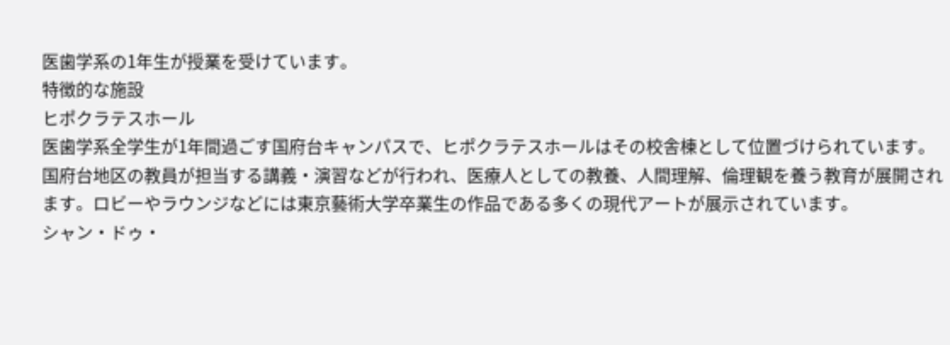医歯学系の1年生が授業を受けています。
特徴的な施設
ヒポクラテスホール
医歯学系全学生が1年間過ごす国府台キャンパスで、ヒポクラテスホールはその校舎棟として位置づけられています。国府台地区の教員が担当する講義・演習などが行われ、医療人としての教養、人間理解、倫理観を養う教育が展開されます。ロビーやラウンジなどには東京藝術大学卒業生の作品である多くの現代アートが展示されています。
シャン・ドゥ・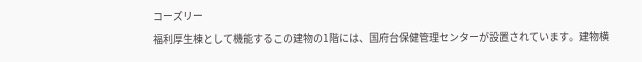コーズリー
福利厚生棟として機能するこの建物の1階には、国府台保健管理センターが設置されています。建物横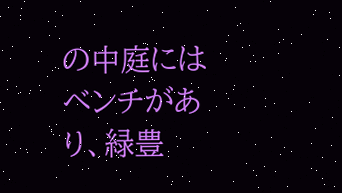の中庭にはベンチがあり、緑豊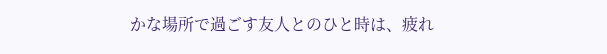かな場所で過ごす友人とのひと時は、疲れ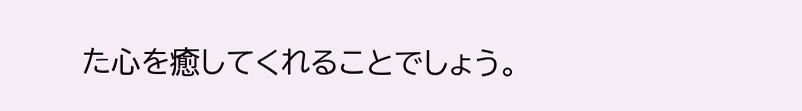た心を癒してくれることでしょう。